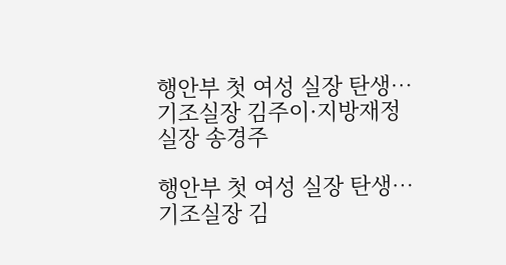행안부 첫 여성 실장 탄생… 기조실장 김주이·지방재정실장 송경주

행안부 첫 여성 실장 탄생… 기조실장 김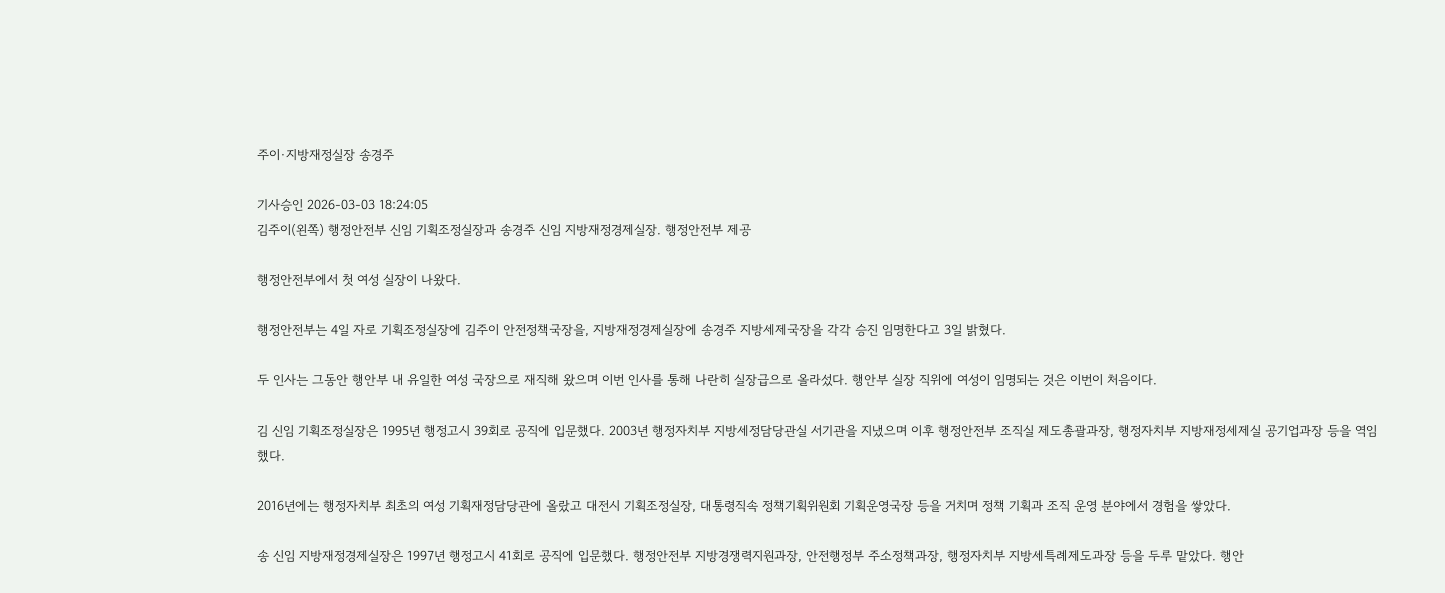주이·지방재정실장 송경주

기사승인 2026-03-03 18:24:05
김주이(왼쪽) 행정안전부 신임 기획조정실장과 송경주 신임 지방재정경제실장. 행정안전부 제공

행정안전부에서 첫 여성 실장이 나왔다.

행정안전부는 4일 자로 기획조정실장에 김주이 안전정책국장을, 지방재정경제실장에 송경주 지방세제국장을 각각 승진 임명한다고 3일 밝혔다.

두 인사는 그동안 행안부 내 유일한 여성 국장으로 재직해 왔으며 이번 인사를 통해 나란히 실장급으로 올라섰다. 행안부 실장 직위에 여성이 임명되는 것은 이번이 처음이다.

김 신임 기획조정실장은 1995년 행정고시 39회로 공직에 입문했다. 2003년 행정자치부 지방세정담당관실 서기관을 지냈으며 이후 행정안전부 조직실 제도총괄과장, 행정자치부 지방재정세제실 공기업과장 등을 역임했다.

2016년에는 행정자치부 최초의 여성 기획재정담당관에 올랐고 대전시 기획조정실장, 대통령직속 정책기획위원회 기획운영국장 등을 거치며 정책 기획과 조직 운영 분야에서 경험을 쌓았다.

송 신임 지방재정경제실장은 1997년 행정고시 41회로 공직에 입문했다. 행정안전부 지방경쟁력지원과장, 안전행정부 주소정책과장, 행정자치부 지방세특례제도과장 등을 두루 맡았다. 행안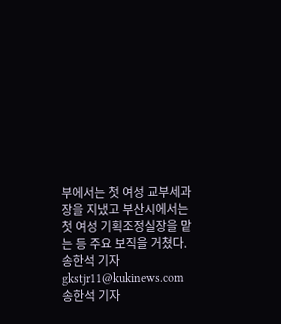부에서는 첫 여성 교부세과장을 지냈고 부산시에서는 첫 여성 기획조정실장을 맡는 등 주요 보직을 거쳤다.
송한석 기자
gkstjr11@kukinews.com
송한석 기자